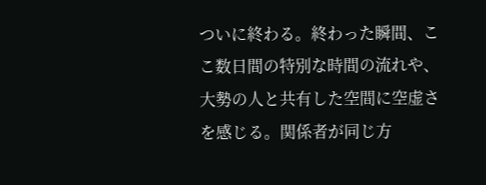ついに終わる。終わった瞬間、ここ数日間の特別な時間の流れや、大勢の人と共有した空間に空虚さを感じる。関係者が同じ方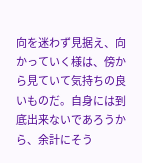向を迷わず見据え、向かっていく様は、傍から見ていて気持ちの良いものだ。自身には到底出来ないであろうから、余計にそう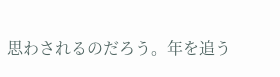思わされるのだろう。年を追う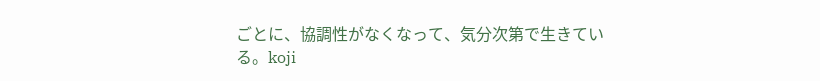ごとに、協調性がなくなって、気分次第で生きている。koji